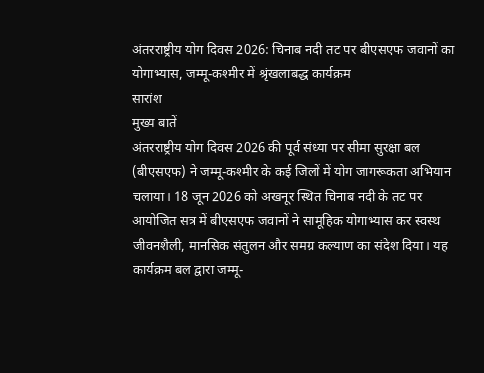अंतरराष्ट्रीय योग दिवस 2026: चिनाब नदी तट पर बीएसएफ जवानों का योगाभ्यास, जम्मू-कश्मीर में श्रृंखलाबद्ध कार्यक्रम
सारांश
मुख्य बातें
अंतरराष्ट्रीय योग दिवस 2026 की पूर्व संध्या पर सीमा सुरक्षा बल (बीएसएफ) ने जम्मू-कश्मीर के कई जिलों में योग जागरूकता अभियान चलाया। 18 जून 2026 को अखनूर स्थित चिनाब नदी के तट पर आयोजित सत्र में बीएसएफ जवानों ने सामूहिक योगाभ्यास कर स्वस्थ जीवनशैली, मानसिक संतुलन और समग्र कल्याण का संदेश दिया। यह कार्यक्रम बल द्वारा जम्मू-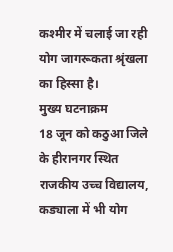कश्मीर में चलाई जा रही योग जागरूकता श्रृंखला का हिस्सा है।
मुख्य घटनाक्रम
18 जून को कठुआ जिले के हीरानगर स्थित राजकीय उच्च विद्यालय, कड्याला में भी योग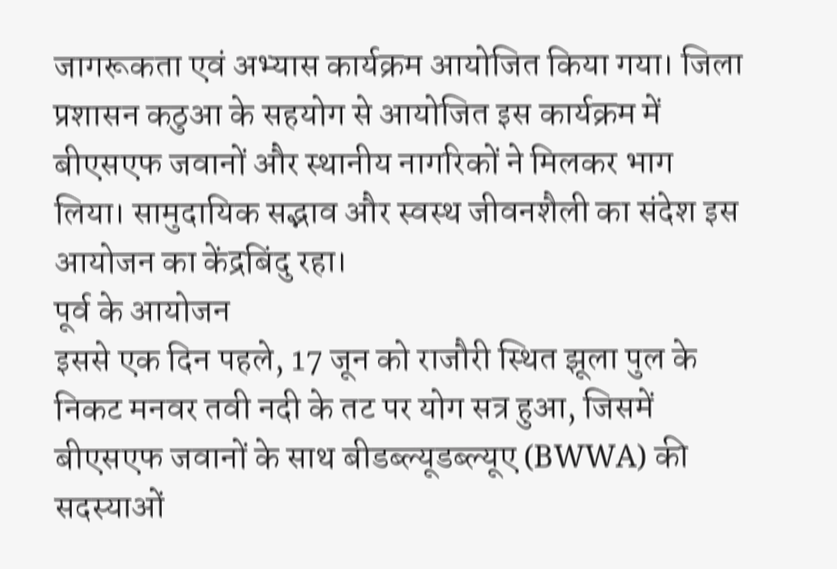जागरूकता एवं अभ्यास कार्यक्रम आयोजित किया गया। जिला प्रशासन कठुआ के सहयोग से आयोजित इस कार्यक्रम में बीएसएफ जवानों और स्थानीय नागरिकों ने मिलकर भाग लिया। सामुदायिक सद्भाव और स्वस्थ जीवनशैली का संदेश इस आयोजन का केंद्रबिंदु रहा।
पूर्व के आयोजन
इससे एक दिन पहले, 17 जून को राजौरी स्थित झूला पुल के निकट मनवर तवी नदी के तट पर योग सत्र हुआ, जिसमें बीएसएफ जवानों के साथ बीडब्ल्यूडब्ल्यूए (BWWA) की सदस्याओं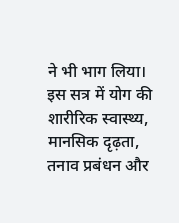ने भी भाग लिया। इस सत्र में योग की शारीरिक स्वास्थ्य, मानसिक दृढ़ता, तनाव प्रबंधन और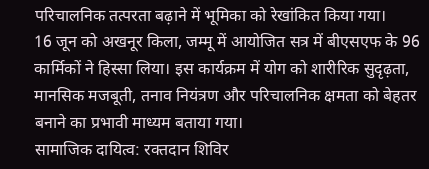परिचालनिक तत्परता बढ़ाने में भूमिका को रेखांकित किया गया।
16 जून को अखनूर किला, जम्मू में आयोजित सत्र में बीएसएफ के 96 कार्मिकों ने हिस्सा लिया। इस कार्यक्रम में योग को शारीरिक सुदृढ़ता, मानसिक मजबूती, तनाव नियंत्रण और परिचालनिक क्षमता को बेहतर बनाने का प्रभावी माध्यम बताया गया।
सामाजिक दायित्व: रक्तदान शिविर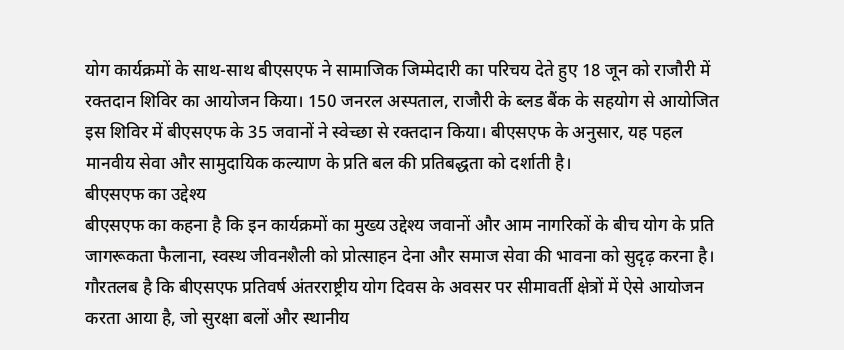योग कार्यक्रमों के साथ-साथ बीएसएफ ने सामाजिक जिम्मेदारी का परिचय देते हुए 18 जून को राजौरी में रक्तदान शिविर का आयोजन किया। 150 जनरल अस्पताल, राजौरी के ब्लड बैंक के सहयोग से आयोजित इस शिविर में बीएसएफ के 35 जवानों ने स्वेच्छा से रक्तदान किया। बीएसएफ के अनुसार, यह पहल मानवीय सेवा और सामुदायिक कल्याण के प्रति बल की प्रतिबद्धता को दर्शाती है।
बीएसएफ का उद्देश्य
बीएसएफ का कहना है कि इन कार्यक्रमों का मुख्य उद्देश्य जवानों और आम नागरिकों के बीच योग के प्रति जागरूकता फैलाना, स्वस्थ जीवनशैली को प्रोत्साहन देना और समाज सेवा की भावना को सुदृढ़ करना है। गौरतलब है कि बीएसएफ प्रतिवर्ष अंतरराष्ट्रीय योग दिवस के अवसर पर सीमावर्ती क्षेत्रों में ऐसे आयोजन करता आया है, जो सुरक्षा बलों और स्थानीय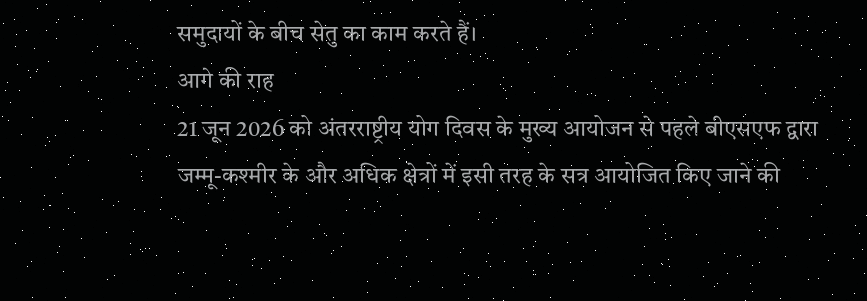समुदायों के बीच सेतु का काम करते हैं।
आगे की राह
21 जून 2026 को अंतरराष्ट्रीय योग दिवस के मुख्य आयोजन से पहले बीएसएफ द्वारा जम्मू-कश्मीर के और अधिक क्षेत्रों में इसी तरह के सत्र आयोजित किए जाने की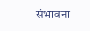संभावना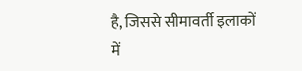है, जिससे सीमावर्ती इलाकों में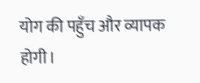योग की पहुँच और व्यापक होगी।